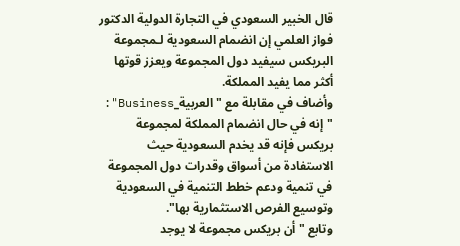قال الخبير السعودي في التجارة الدولية الدكتور فواز العلمي إن انضمام السعودية لـمجموعة البريكس سيفيد دول المجموعة ويعزز قوتها أكثر مما يفيد المملكة.
وأضاف في مقابلة مع " العربية_Business": "إنه في حال انضمام المملكة لمجموعة بريكس فإنه قد يخدم السعودية حيث الاستفادة من أسواق وقدرات دول المجموعة في تنمية ودعم خطط التنمية في السعودية وتوسيع الفرص الاستثمارية بها".
وتابع "أن بريكس مجموعة لا يوجد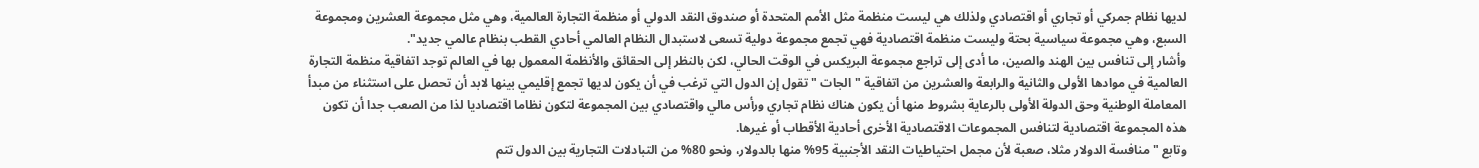لديها نظام جمركي أو تجاري أو اقتصادي ولذلك هي ليست منظمة مثل الأمم المتحدة أو صندوق النقد الدولي أو منظمة التجارة العالمية، وهي مثل مجموعة العشرين ومجموعة السبع، وهي مجموعة سياسية بحتة وليست منظمة اقتصادية فهي تجمع مجموعة دولية تسعى لاستبدال النظام العالمي أحادي القطب بنظام عالمي جديد".
وأشار إلى تنافس بين الهند والصين، ما أدى إلى تراجع مجموعة البريكس في الوقت الحالي، لكن بالنظر إلى الحقائق والأنظمة المعمول بها في العالم توجد اتفاقية منظمة التجارة العالمية في موادها الأولى والثانية والرابعة والعشرين من اتفاقية "الجات " تقول إن الدول التي ترغب في أن يكون لديها تجمع إقليمي بينها لابد أن تحصل على استثناء من مبدأ المعاملة الوطنية وحق الدولة الأولى بالرعاية بشروط منها أن يكون هناك نظام تجاري ورأس مالي واقتصادي بين المجموعة لتكون نظاما اقتصاديا لذا من الصعب جدا أن تكون هذه المجموعة اقتصادية لتنافس المجموعات الاقتصادية الأخرى أحادية الأقطاب أو غيرها.
وتابع "منافسة الدولار مثلا، صعبة لأن مجمل احتياطيات النقد الأجنبية 95% منها بالدولار، ونحو 80% من التبادلات التجارية بين الدول تتم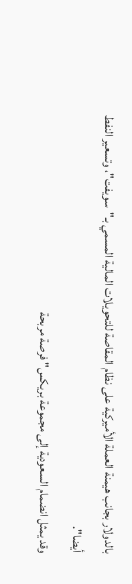بالدولار بجانب هيمنة العملة الأميركية على نظام المقاصة للتحويلات المالية المسمي بـ"سويفت"، وتسعير النفط أيضا".
وقد يمثل انضمام السعودية إلى مجموعة بريكس" فرصة مربحة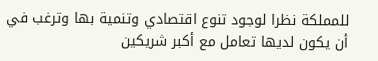للمملكة نظرا لوجود تنوع اقتصادي وتنمية بها وترغب في أن يكون لديها تعامل مع أكبر شريكين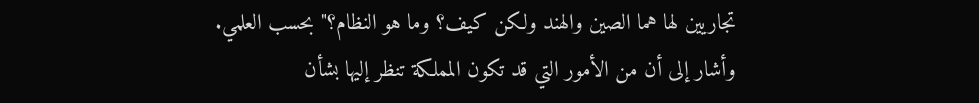تجاريين لها هما الصين والهند ولكن كيف؟ وما هو النظام؟" بحسب العلمي.
وأشار إلى أن من الأمور التي قد تكون المملكة تنظر إليها بشأن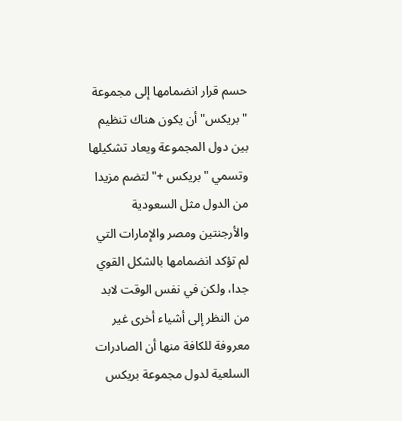حسم قرار انضمامها إلى مجموعة "بريكس" أن يكون هناك تنظيم بين دول المجموعة ويعاد تشكيلها وتسمي "بريكس +" لتضم مزيدا من الدول مثل السعودية والأرجنتين ومصر والإمارات التي لم تؤكد انضمامها بالشكل القوي جدا، ولكن في نفس الوقت لابد من النظر إلى أشياء أخرى غير معروفة للكافة منها أن الصادرات السلعية لدول مجموعة بريكس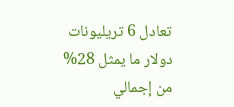تعادل 6 تريليونات دولار ما يمثل 28% من إجمالي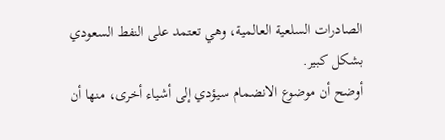الصادرات السلعية العالمية، وهي تعتمد على النفط السعودي بشكل كبير.
أوضح أن موضوع الانضمام سيؤدي إلى أشياء أخرى، منها أن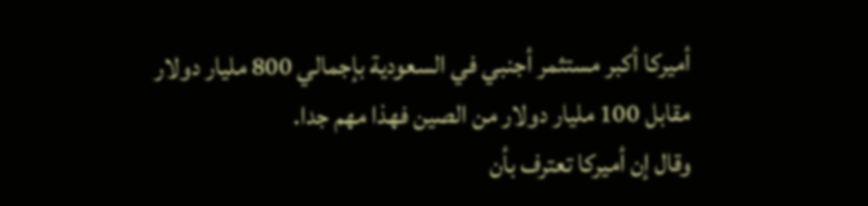أميركا أكبر مستثمر أجنبي في السعودية بإجمالي 800 مليار دولار مقابل 100 مليار دولار من الصين فهذا مهم جدا.
وقال إن أميركا تعترف بأن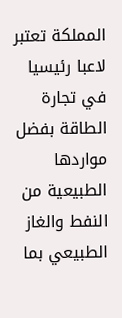المملكة تعتبر لاعبا رئيسيا في تجارة الطاقة بفضل مواردها الطبيعية من النفط والغاز الطبيعي بما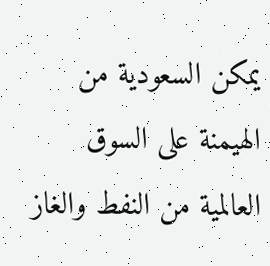يمكن السعودية من الهيمنة على السوق العالمية من النفط والغاز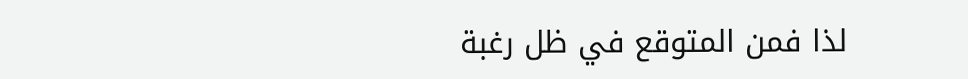لذا فمن المتوقع في ظل رغبة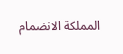المملكة الانضمام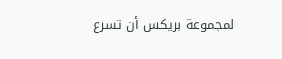لمجموعة بريكس أن تسرع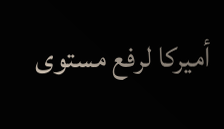أميركا لرفع مستوى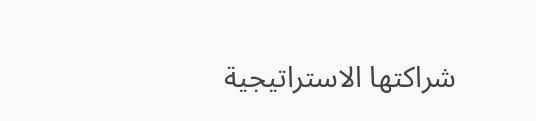شراكتها الاستراتيجية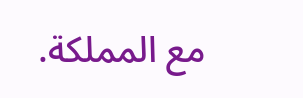مع المملكة.